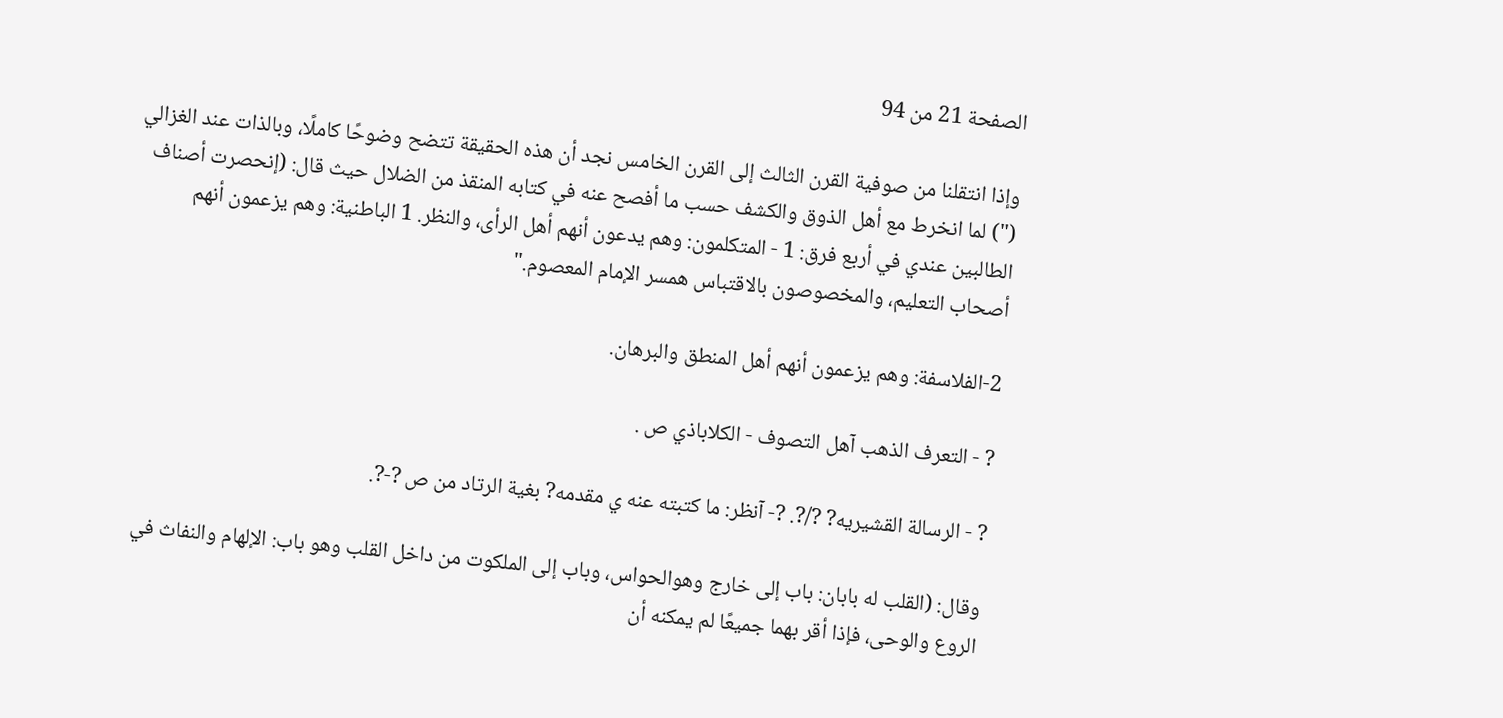الصفحة 21 من 94

وإذا انتقلنا من صوفية القرن الثالث إلى القرن الخامس نجد أن هذه الحقيقة تتضح وضوحًا كاملًا، وبالذات عند الغزالي (") لما انخرط مع أهل الذوق والكشف حسب ما أفصح عنه في كتابه المنقذ من الضلال حيث قال: (إنحصرت أصناف الطالبين عندي في أربع فرق: 1 - المتكلمون: وهم يدعون أنهم أهل الرأى، والنظر. 1 الباطنية: وهم يزعمون أنهم أصحاب التعليم، والمخصوصون بالاقتباس همسر الإمام المعصوم."

2-الفلاسفة: وهم يزعمون أنهم أهل المنطق والبرهان.

? - التعرف الذهب آهل التصوف - الکلاباذي ص .

? - الرسالة القشيريه? ?/?. ?- آنظر: ما کتبته عنه ي مقدمه? بغية الرتاد من ص ?-?.

وقال: (القلب له بابان: باب إلى خارج وهوالحواس، وباب إلى الملكوت من داخل القلب وهو باب: الإلهام والنفاث في الروع والوحى، فإذا أقر بهما جميعًا لم يمكنه أن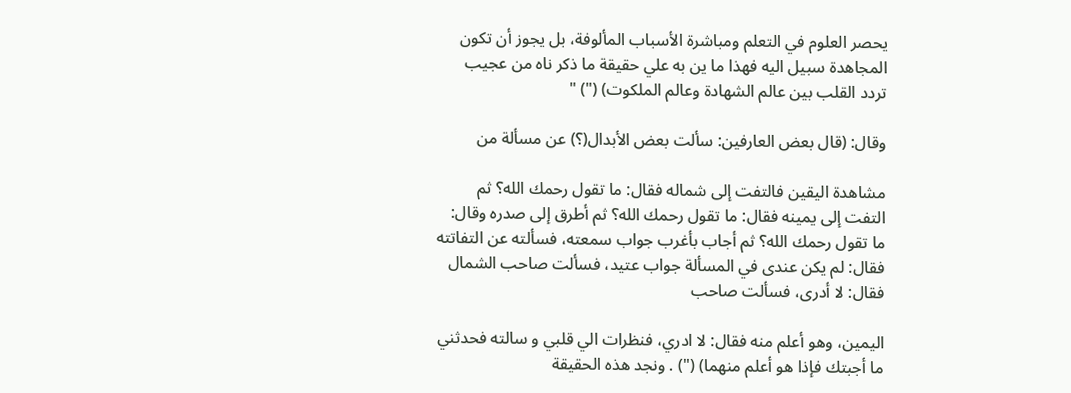يحصر العلوم في التعلم ومباشرة الأسباب المألوفة، بل يجوز أن تکون المجاهدة سبيل اليه فهذا ما ين به علي حقيقة ما ذکر ناه من عجيب تردد القلب بين عالم الشهادة وعالم الملكوت) (") "

وقال: (قال بعض العارفين: سألت بعض الأبدال(؟) عن مسألة من

مشاهدة اليقين فالتفت إلى شماله فقال: ما تقول رحمك الله؟ ثم التفت إلى يمينه فقال: ما تقول رحمك الله؟ ثم أطرق إلى صدره وقال: ما تقول رحمك الله؟ ثم أجاب بأغرب جواب سمعته، فسألته عن التفاتته فقال: لم يكن عندى في المسألة جواب عتيد، فسألت صاحب الشمال فقال: لا أدرى، فسألت صاحب

اليمين، وهو أعلم منه فقال: لا ادري، فنظرات الي قلبي و سالته فحدثني ما أجبتك فإذا هو أعلم منهما) (") . ونجد هذه الحقيقة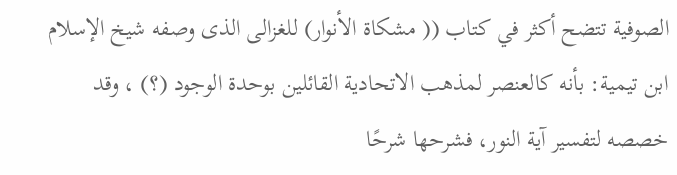الصوفية تتضح أكثر في كتاب (( مشكاة الأنوار) للغزالى الذى وصفه شيخ الإسلام ابن تيمية: بأنه كالعنصر لمذهب الاتحادية القائلين بوحدة الوجود (؟) ، وقد خصصه لتفسير آية النور، فشرحها شرحًا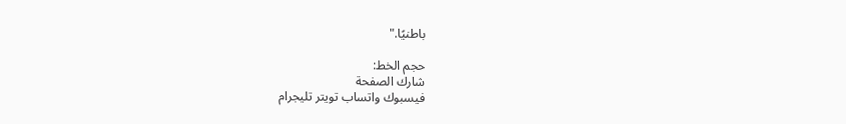باطنيًا."

حجم الخط:
شارك الصفحة
فيسبوك واتساب تويتر تليجرام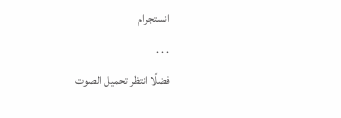انستجرام
. . .
فضلًا انتظر تحميل الصوت